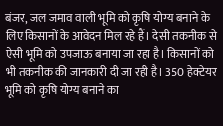बंजर, जल जमाव वाली भूमि को कृषि योग्य बनाने के लिए किसानों के आवेदन मिल रहे हैं। देसी तकनीक से ऐसी भूमि को उपजाऊ बनाया जा रहा है। किसानों को भी तकनीक की जानकारी दी जा रही है। 350 हेक्टेयर भूमि को कृषि योग्य बनाने का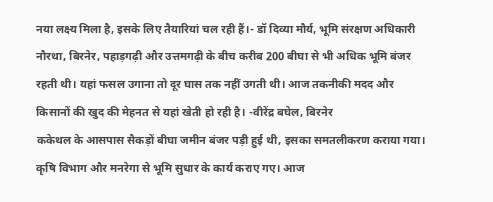नया लक्ष्य मिला है, इसके लिए तैयारियां चल रही हैं।- डॉ दिव्या मौर्य, भूमि संरक्षण अधिकारी
नौरथा, बिरनेर, पहाड़गढ़ी और उत्तमगढ़ी के बीच करीब 200 बीघा से भी अधिक भूमि बंजर रहती थी। यहां फसल उगाना तो दूर घास तक नहीं उगती थी। आज तकनीकी मदद और किसानों की खुद की मेहनत से यहां खेती हो रही है। -वीरेंद्र बघेल, बिरनेर
ककेथल के आसपास सैकड़ों बीघा जमीन बंजर पड़ी हुई थी, इसका समतलीकरण कराया गया। कृषि विभाग और मनरेगा से भूमि सुधार के कार्य कराए गए। आज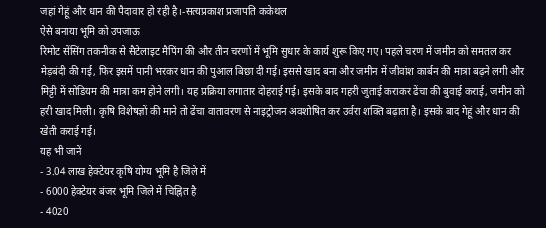जहां गेहूं और धान की पैदावार हो रही है।-सत्यप्रकाश प्रजापति ककेथल
ऐसे बनाया भूमि को उपजाऊ
रिमोट सेंसिंग तकनीक से सैटेलाइट मैपिंग की और तीन चरणों में भूमि सुधार के कार्य शुरू किए गए। पहले चरण में जमीन को समतल कर मेड़बंदी की गई, फिर इसमें पानी भरकर धान की पुआल बिछा दी गई। इससे खाद बना और जमीन में जीवांश कार्बन की मात्रा बढ़ने लगी और मिट्टी में सोडियम की मात्रा कम होने लगी। यह प्रक्रिया लगातार दोहराई गई। इसके बाद गहरी जुताई कराकर ढेंचा की बुवाई कराई, जमीन को हरी खाद मिली। कृषि विशेषज्ञों की माने तो ढेंचा वातावरण से नाइट्रोजन अवशोषित कर उर्वरा शक्ति बढ़ाता है। इसके बाद गेहूं और धान की खेती कराई गई।
यह भी जानें
- 3.04 लाख हेक्टेयर कृषि योग्य भूमि है जिले में
- 6000 हेक्टेयर बंजर भूमि जिले में चिह्नित है
- 4020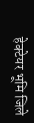हेक्टेयर भूमि जिले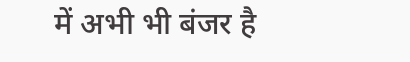में अभी भी बंजर है